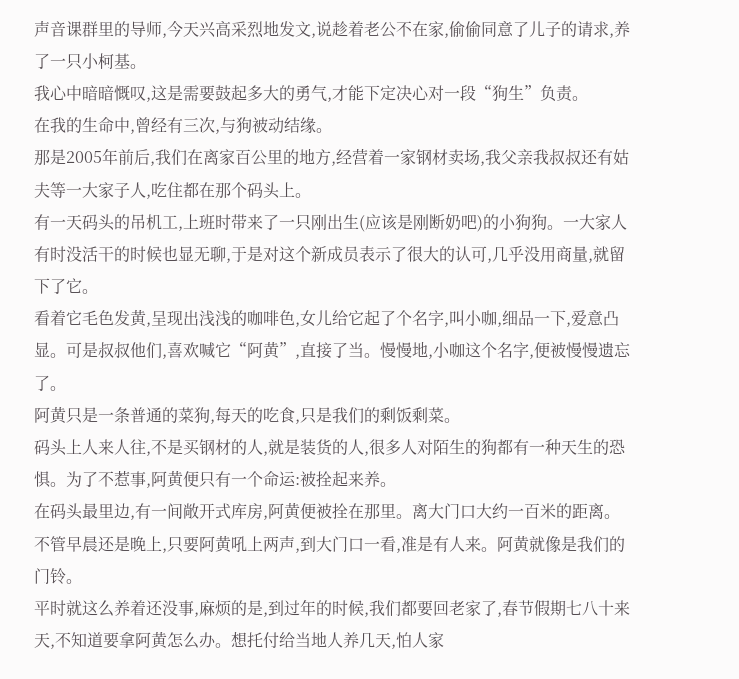声音课群里的导师,今天兴高采烈地发文,说趁着老公不在家,偷偷同意了儿子的请求,养了一只小柯基。
我心中暗暗慨叹,这是需要鼓起多大的勇气,才能下定决心对一段“狗生”负责。
在我的生命中,曾经有三次,与狗被动结缘。
那是2005年前后,我们在离家百公里的地方,经营着一家钢材卖场,我父亲我叔叔还有姑夫等一大家子人,吃住都在那个码头上。
有一天码头的吊机工,上班时带来了一只刚出生(应该是刚断奶吧)的小狗狗。一大家人有时没活干的时候也显无聊,于是对这个新成员表示了很大的认可,几乎没用商量,就留下了它。
看着它毛色发黄,呈现出浅浅的咖啡色,女儿给它起了个名字,叫小咖,细品一下,爱意凸显。可是叔叔他们,喜欢喊它“阿黄”,直接了当。慢慢地,小咖这个名字,便被慢慢遗忘了。
阿黄只是一条普通的菜狗,每天的吃食,只是我们的剩饭剩菜。
码头上人来人往,不是买钢材的人,就是装货的人,很多人对陌生的狗都有一种天生的恐惧。为了不惹事,阿黄便只有一个命运:被拴起来养。
在码头最里边,有一间敞开式库房,阿黄便被拴在那里。离大门口大约一百米的距离。不管早晨还是晚上,只要阿黄吼上两声,到大门口一看,准是有人来。阿黄就像是我们的门铃。
平时就这么养着还没事,麻烦的是,到过年的时候,我们都要回老家了,春节假期七八十来天,不知道要拿阿黄怎么办。想托付给当地人养几天,怕人家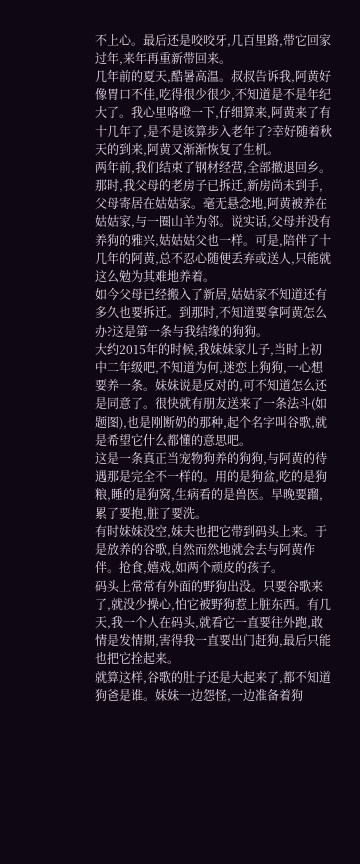不上心。最后还是咬咬牙,几百里路,带它回家过年,来年再重新带回来。
几年前的夏天,酷暑高温。叔叔告诉我,阿黄好像胃口不佳,吃得很少很少,不知道是不是年纪大了。我心里咯噔一下,仔细算来,阿黄来了有十几年了,是不是该算步入老年了?幸好随着秋天的到来,阿黄又渐渐恢复了生机。
两年前,我们结束了钢材经营,全部撤退回乡。那时,我父母的老房子已拆迁,新房尚未到手,父母寄居在姑姑家。毫无悬念地,阿黄被养在姑姑家,与一圈山羊为邻。说实话,父母并没有养狗的雅兴,姑姑姑父也一样。可是,陪伴了十几年的阿黄,总不忍心随便丢弃或送人,只能就这么勉为其难地养着。
如今父母已经搬入了新居,姑姑家不知道还有多久也要拆迁。到那时,不知道要拿阿黄怎么办?这是第一条与我结缘的狗狗。
大约2015年的时候,我妹妹家儿子,当时上初中二年级吧,不知道为何,迷恋上狗狗,一心想要养一条。妹妹说是反对的,可不知道怎么还是同意了。很快就有朋友送来了一条法斗(如题图),也是刚断奶的那种,起个名字叫谷歌,就是希望它什么都懂的意思吧。
这是一条真正当宠物狗养的狗狗,与阿黄的待遇那是完全不一样的。用的是狗盆,吃的是狗粮,睡的是狗窝,生病看的是兽医。早晚要蹓,累了要抱,脏了要洗。
有时妹妹没空,妹夫也把它带到码头上来。于是放养的谷歌,自然而然地就会去与阿黄作伴。抢食,嬉戏,如两个顽皮的孩子。
码头上常常有外面的野狗出没。只要谷歌来了,就没少操心,怕它被野狗惹上脏东西。有几天,我一个人在码头,就看它一直要往外跑,敢情是发情期,害得我一直要出门赶狗,最后只能也把它拴起来。
就算这样,谷歌的肚子还是大起来了,都不知道狗爸是谁。妹妹一边怨怪,一边准备着狗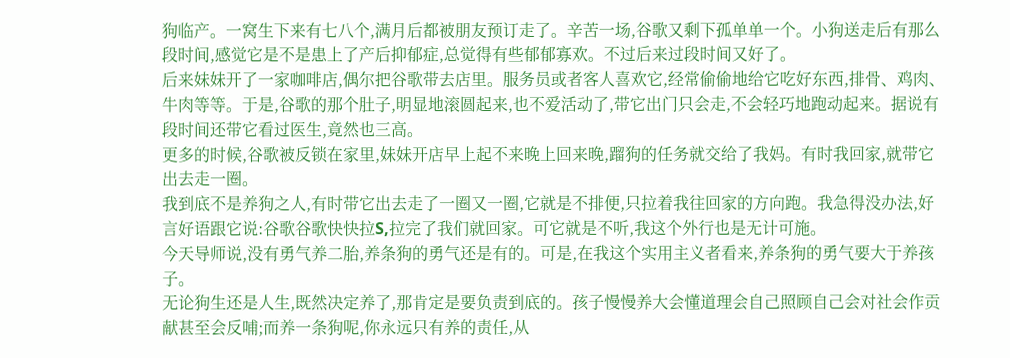狗临产。一窝生下来有七八个,满月后都被朋友预订走了。辛苦一场,谷歌又剩下孤单单一个。小狗送走后有那么段时间,感觉它是不是患上了产后抑郁症,总觉得有些郁郁寡欢。不过后来过段时间又好了。
后来妹妹开了一家咖啡店,偶尔把谷歌带去店里。服务员或者客人喜欢它,经常偷偷地给它吃好东西,排骨、鸡肉、牛肉等等。于是,谷歌的那个肚子,明显地滚圆起来,也不爱活动了,带它出门只会走,不会轻巧地跑动起来。据说有段时间还带它看过医生,竟然也三高。
更多的时候,谷歌被反锁在家里,妹妹开店早上起不来晚上回来晚,蹓狗的任务就交给了我妈。有时我回家,就带它出去走一圈。
我到底不是养狗之人,有时带它出去走了一圈又一圈,它就是不排便,只拉着我往回家的方向跑。我急得没办法,好言好语跟它说:谷歌谷歌快快拉S,拉完了我们就回家。可它就是不听,我这个外行也是无计可施。
今天导师说,没有勇气养二胎,养条狗的勇气还是有的。可是,在我这个实用主义者看来,养条狗的勇气要大于养孩子。
无论狗生还是人生,既然决定养了,那肯定是要负责到底的。孩子慢慢养大会懂道理会自己照顾自己会对社会作贡献甚至会反哺;而养一条狗呢,你永远只有养的责任,从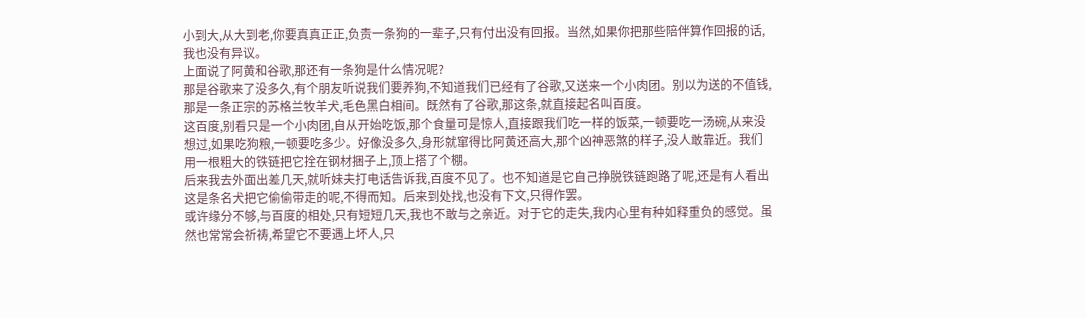小到大,从大到老,你要真真正正,负责一条狗的一辈子,只有付出没有回报。当然,如果你把那些陪伴算作回报的话,我也没有异议。
上面说了阿黄和谷歌,那还有一条狗是什么情况呢?
那是谷歌来了没多久,有个朋友听说我们要养狗,不知道我们已经有了谷歌,又送来一个小肉团。别以为送的不值钱,那是一条正宗的苏格兰牧羊犬,毛色黑白相间。既然有了谷歌,那这条,就直接起名叫百度。
这百度,别看只是一个小肉团,自从开始吃饭,那个食量可是惊人,直接跟我们吃一样的饭菜,一顿要吃一汤碗,从来没想过,如果吃狗粮,一顿要吃多少。好像没多久,身形就窜得比阿黄还高大,那个凶神恶煞的样子,没人敢靠近。我们用一根粗大的铁链把它拴在钢材捆子上,顶上搭了个棚。
后来我去外面出差几天,就听妹夫打电话告诉我,百度不见了。也不知道是它自己挣脱铁链跑路了呢,还是有人看出这是条名犬把它偷偷带走的呢,不得而知。后来到处找,也没有下文,只得作罢。
或许缘分不够,与百度的相处,只有短短几天,我也不敢与之亲近。对于它的走失,我内心里有种如释重负的感觉。虽然也常常会祈祷,希望它不要遇上坏人,只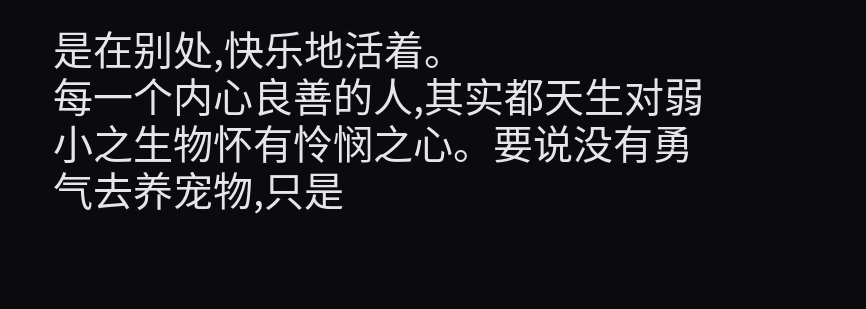是在别处,快乐地活着。
每一个内心良善的人,其实都天生对弱小之生物怀有怜悯之心。要说没有勇气去养宠物,只是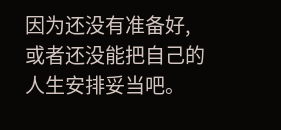因为还没有准备好,或者还没能把自己的人生安排妥当吧。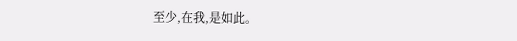至少,在我,是如此。